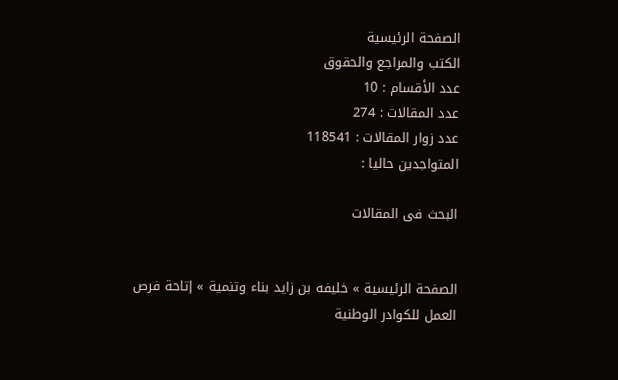الصفحة الرئيسية
الكتب والمراجع والحقوق
عدد الأقسام : 10
عدد المقالات : 274
عدد زوار المقالات : 118541
المتواجدين حاليا :

البحث فى المقالات


الصفحة الرئيسية » خليفه بن زايد بناء وتنمية » إتاحة فرص العمل للكوادر الوطنية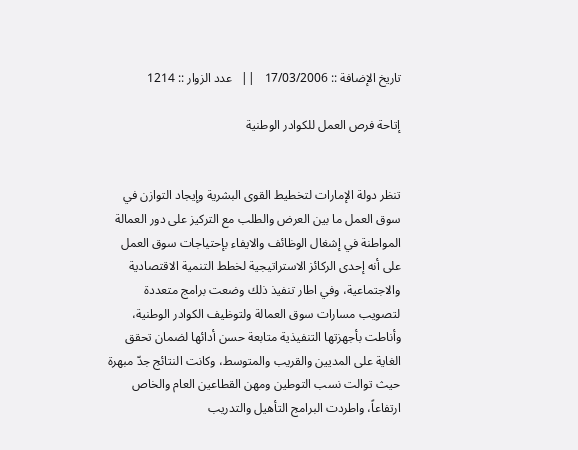تاريخ الإضافة :: 17/03/2006   ||   عدد الزوار :: 1214

إتاحة فرص العمل للكوادر الوطنية


تنظر دولة الإمارات لتخطيط القوى البشرية وإيجاد التوازن في سوق العمل ما بين العرض والطلب مع التركيز على دور العمالة المواطنة في إشغال الوظائف والايفاء بإحتياجات سوق العمل على أنه إحدى الركائز الاستراتيجية لخطط التنمية الاقتصادية والاجتماعية، وفي اطار تنفيذ ذلك وضعت برامج متعددة لتصويب مسارات سوق العمالة ولتوظيف الكوادر الوطنية، وأناطت بأجهزتها التنفيذية متابعة حسن أدائها لضمان تحقق الغاية على المديين والقريب والمتوسط، وكانت النتائج جدّ مبهرة حيث توالت نسب التوطين ومهن القطاعين العام والخاص ارتفاعاً، واطردت البرامج التأهيل والتدريب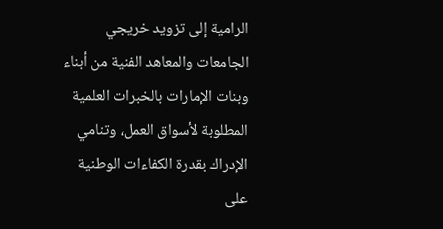الرامية إلى تزويد خريجي الجامعات والمعاهد الفنية من أبناء وبنات الإمارات بالخبرات العلمية المطلوبة لأسواق العمل، وتنامي الإدراك بقدرة الكفاءات الوطنية على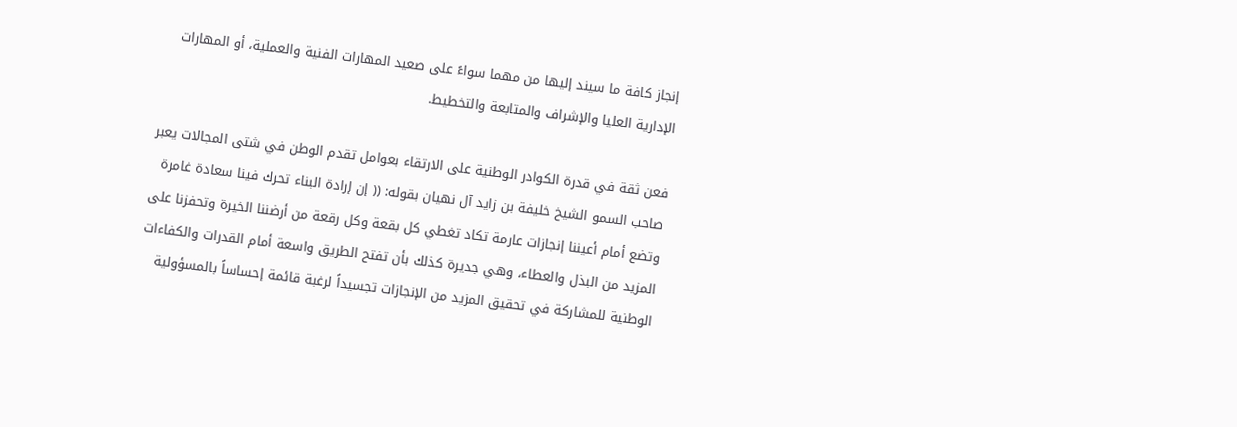إنجاز كافة ما سيند إليها من مهما سواءً على صعيد المهارات الفنية والعملية، أو المهارات الإدارية العليا والإشراف والمتابعة والتخطيط.

فعن ثقة في قدرة الكوادر الوطنية على الارتقاء بعوامل تقدم الوطن في شتى المجالات يعبر صاحب السمو الشيخ خليفة بن زايد آل نهيان بقوله: (( إن إرادة البناء تحرك فينا سعادة غامرة وتضع أمام أعيننا إنجازات عارمة تكاد تغطي كل بقعة وكل رقعة من أرضننا الخيرة وتحفزنا على المزيد من البذل والعطاء، وهي جديرة كذلك بأن تفتح الطريق واسعة أمام القدرات والكفاءات الوطنية للمشاركة في تحقيق المزيد من الإنجازات تجسيداً لرغبة قائمة إحساساً بالمسؤولية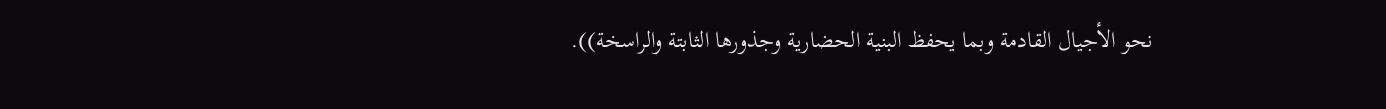نحو الأجيال القادمة وبما يحفظ البنية الحضارية وجذورها الثابتة والراسخة)).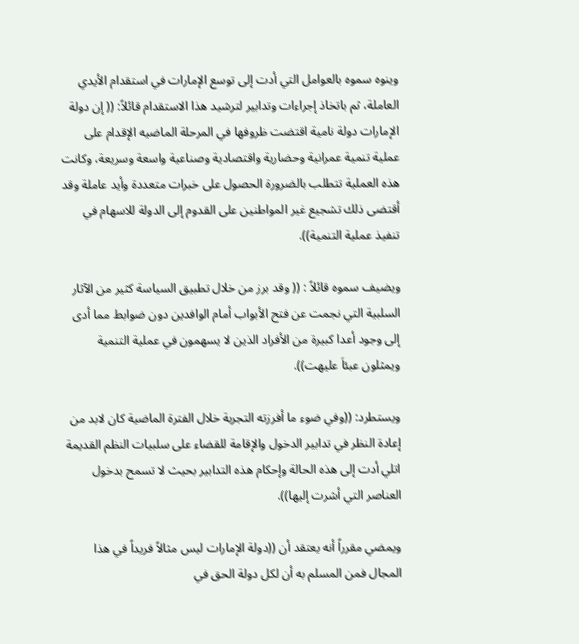وينوه سموه بالعوامل التي أدت إلى توسع الإمارات في استقدام الأيدي العاملة، ثم باتخاذ إجراءات وتدابير لترشيد هذا الاستقدام قائلاً: (( إن دولة الإمارات دولة نامية اقتضت ظروفها في المرحلة الماضيه الإقدام على عملية تنمية عمرانية وحضارية واقتصادية وصناعية واسعة وسريعة، وكانت هذه العملية تتطلب بالضرورة الحصول على خبرات متعددة وأيد عاملة وقد أقتضى ذلك تشجيع غير المواطنين على القدوم إلى الدولة للاسهام في تنفيذ عملية التنمية)).

ويضيف سموه قائلاً : (( وقد برز من خلال تطبيق السياسة كثير من الآثار السلبية التي نجمت عن فتح الأبواب أمام الوافدين دون ضوابط مما أدى إلى وجود أعدا كبيرة من الأفراد الذين لا يسهمون في عملية التنمية ويمثلون عبئاَ عليهت)).

ويستطرد: ((وفي ضوء ما أفرزته التجربة خلال الفترة الماضية كان لابد من إعادة النظر في تدابير الدخول والإقامة للقضاء على سلبيات النظم القديمة اتلي أدت إلى هذه الحالة وإحكام هذه التدابير بحيث لا تسمح بدخول العناصر التي أشرت إليها)).

ويمضي مقرراً أنه يعتقد أن ((دولة الإمارات ليس مثالاً فريداً في هذا المجال فمن المسلم به أن لكل دولة الحق في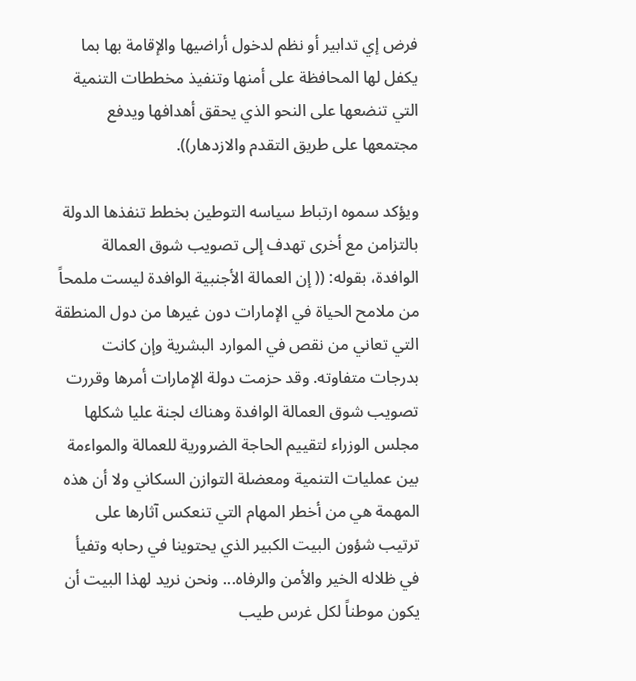فرض إي تدابير أو نظم لدخول أراضيها والإقامة بها بما يكفل لها المحافظة على أمنها وتنفيذ مخططات التنمية التي تنضعها على النحو الذي يحقق أهدافها ويدفع مجتمعها على طريق التقدم والازدهار)).

ويؤكد سموه ارتباط سياسه التوطين بخطط تنفذها الدولة بالتزامن مع أخرى تهدف إلى تصويب شوق العمالة الوافدة، بقوله: (( إن العمالة الأجنبية الوافدة ليست ملمحاً من ملامح الحياة في الإمارات دون غيرها من دول المنطقة التي تعاني من نقص في الموارد البشرية وإن كانت بدرجات متفاوته. وقد حزمت دولة الإمارات أمرها وقررت تصويب شوق العمالة الوافدة وهناك لجنة عليا شكلها مجلس الوزراء لتقييم الحاجة الضرورية للعمالة والمواءمة بين عمليات التنمية ومعضلة التوازن السكاني ولا أن هذه المهمة هي من أخطر المهام التي تنعكس آثارها على ترتيب شؤون البيت الكبير الذي يحتوينا في رحابه وتفيأ في ظلاله الخير والأمن والرفاه... ونحن نريد لهذا البيت أن يكون موطناً لكل غرس طيب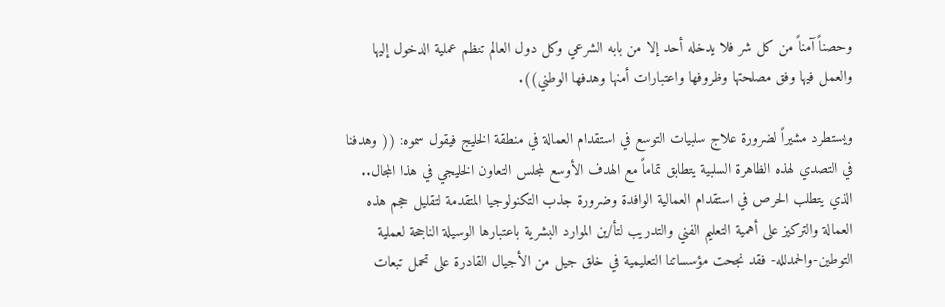وحصناً آمناً من كل شر فلا يدخله أحد إلا من بابه الشرعي وكل دول العالم تنظم عملية الدخول إليها والعمل فيها وفق مصلحتها وظروفها واعتبارات أمنها وهدفها الوطني)).

ويستطرد مشيراً لضرورة علاج سلبيات التوسع في استقدام العمالة في منطقة الخليج فيقول سموه: (( وهدفنا في التصدي لهذه الظاهرة السلبية يتطابق تماماً مع الهدف الأوسع لمجلس التعاون الخليجي في هذا المجال.. الذي يتطلب الحرص في استقدام العمالية الوافدة وضرورة جذب التكنولوجيا المتقدمة لتقليل حجم هذه العمالة والتركيز على أهمية التعليم الفني والتدريب لتأ/ين الموارد البشرية باعتبارها الوسيلة الناجحة لعملية التوطين-والحمدلله- فقد نجحت مؤسساتنا التعليمية في خلق جيل من الأجيال القادرة على تحمل تبعات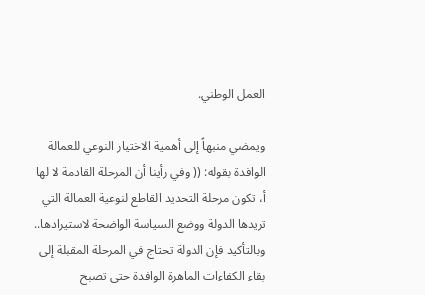العمل الوطني.

ويمضي منبهاً إلى أهمية الاختيار النوعي للعمالة الوافدة بقوله: (( وفي رأينا أن المرحلة القادمة لا لها أ، تكون مرحلة التحديد القاطع لنوعية العمالة التي تريدها الدولة ووضع السياسة الواضحة لاستيرادها.. وبالتأكيد فإن الدولة تحتاج في المرحلة المقبلة إلى بقاء الكفاءات الماهرة الوافدة حتى تصبح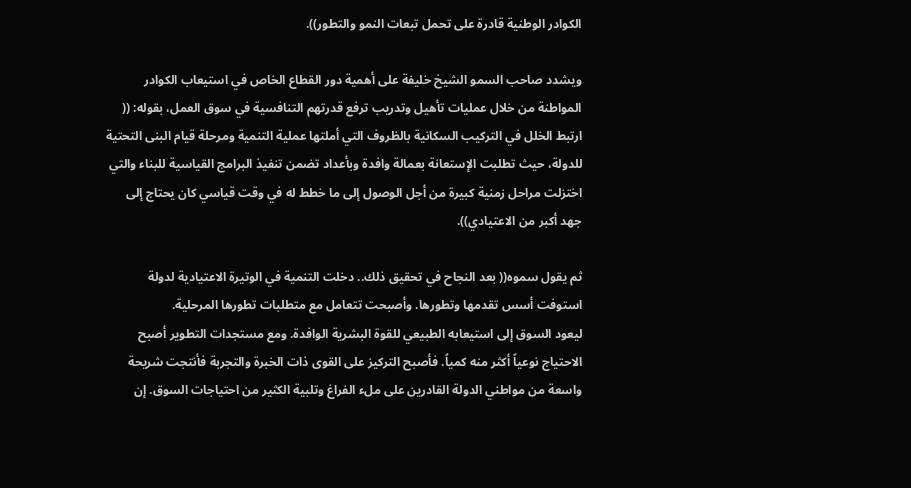الكوادر الوطنية قادرة على تحمل تبعات النمو والتطور)).

ويشدد صاحب السمو الشيخ خليفة على أهمية دور القطاع الخاص في استيعاب الكوادر المواطنة من خلال عمليات تأهيل وتدريب ترفع قدرتهم التنافسية في سوق العمل، بقوله: (( ارتبط الخلل في التركيب السكانية بالظروف التي أملتها عملية التنمية ومرحلة قيام البنى التحتية للدولة، حيث تطلبت الإستعانة بعمالة وافدة وبأعداد تضمن تنفيذ البرامج القياسية للبناء والتي اختزلت مراحل زمنية كبيرة من أجل الوصول إلى ما خطط له في وقت قياسي كان يحتاج إلى جهد أكبر من الاعتيادي)).

ثم يقول سموه(( بعد النجاح في تحقيق ذلك.. دخلت التنمية في الوتيرة الاعتيادية لدولة استوفت أسس تقدمها وتطورها. وأصبحت تتعامل مع متطلبات تطورها المرحلية.
ليعود السوق إلى استيعابه الطبيعي للقوة البشرية الوافدة. ومع مستجدات التطوير أصبح الاحتياج نوعياً أكثر منه كمياً. فأصبح التركيز على القوى ذات الخبرة والتجربة فأنتجت شريحة واسعة من مواطني الدولة القادرين على ملء الفراغ وتلبية الكثير من احتياجات السوق. إن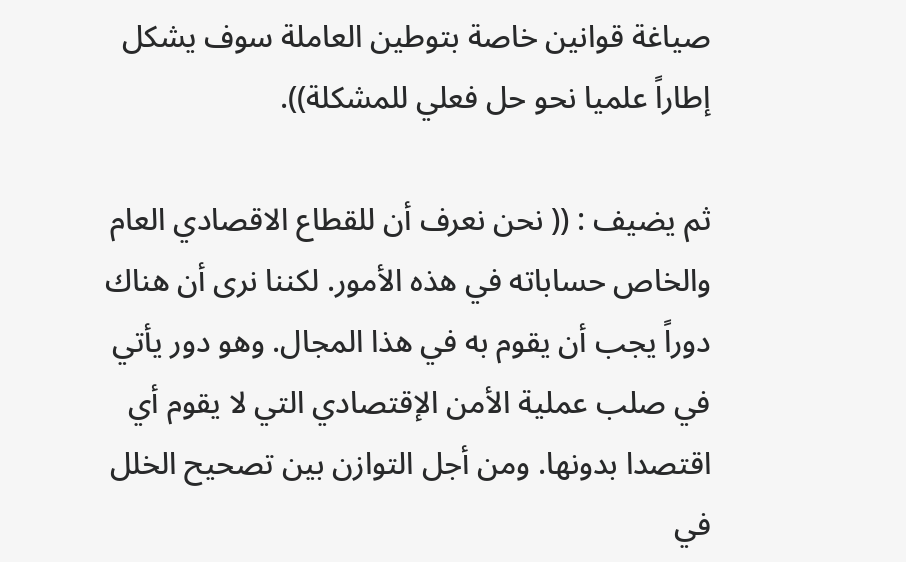صياغة قوانين خاصة بتوطين العاملة سوف يشكل إطاراً علميا نحو حل فعلي للمشكلة)).

ثم يضيف : (( نحن نعرف أن للقطاع الاقصادي العام والخاص حساباته في هذه الأمور. لكننا نرى أن هناك دوراً يجب أن يقوم به في هذا المجال. وهو دور يأتي في صلب عملية الأمن الإقتصادي التي لا يقوم أي اقتصدا بدونها. ومن أجل التوازن بين تصحيح الخلل في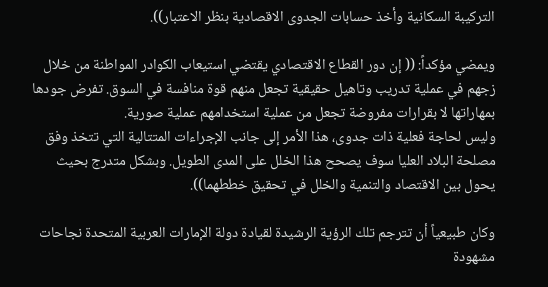التركيبة السكانية وأخذ حسابات الجدوى الاقصادية بنظر الاعتبار)).

ويمضي مؤكداً: (( إن دور القطاع الاقتصادي يقتضي استيعاب الكوادر المواطنة من خلال زجهم في عملية تدريب وتاهيل حقيقية تجعل منهم قوة منافسة في السوق. تفرض جودها بمهاراتها لا بقرارات مفروضة تجعل من عملية استخدامهم عملية صورية.
وليس لحاجة فعلية ذات جدوى، هذا الأمر إلى جانب الإجراءات المتتالية التي تتخذ وفق مصلحة البلاد العليا سوف يصحح هذا الخلل على المدى الطويل. وبشكل متدرج بحيث يحول بين الاقتصاد والتنمية والخلل في تحقيق خططهما)).

وكان طبيعياً أن تترجم تلك الرؤية الرشيدة لقيادة دولة الإمارات العربية المتحدة نجاحات مشهودة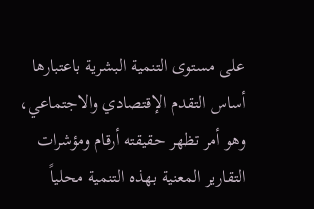على مستوى التنمية البشرية باعتبارها أساس التقدم الإقتصادي والاجتماعي، وهو أمر تظهر حقيقته أرقام ومؤشرات التقارير المعنية بهذه التنمية محلياً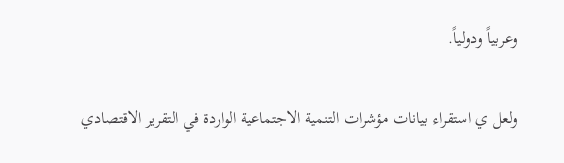وعربياً ودولياً.

ولعل ي استقراء بيانات مؤشرات التنمية الاجتماعية الواردة في التقرير الاقتصادي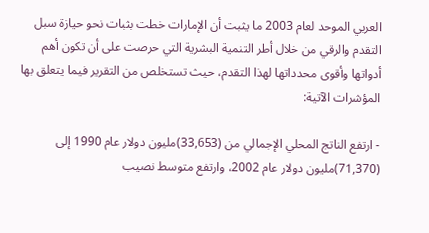العربي الموحد لعام 2003 ما يثبت أن الإمارات خطت بثبات نحو حيازة سبل التقدم والرقي من خلال أطر التنمية البشرية التي حرصت على أن تكون أهم أدواتها وأقوى محدداتها لهذا التقدم، حيث تستخلص من التقرير فيما يتعلق بها المؤشرات الآتية:

- ارتفع الناتج المحلي الإجمالي من (33,653)مليون دولار عام 1990 إلى (71,370)مليون دولار عام 2002، وارتفع متوسط نصيب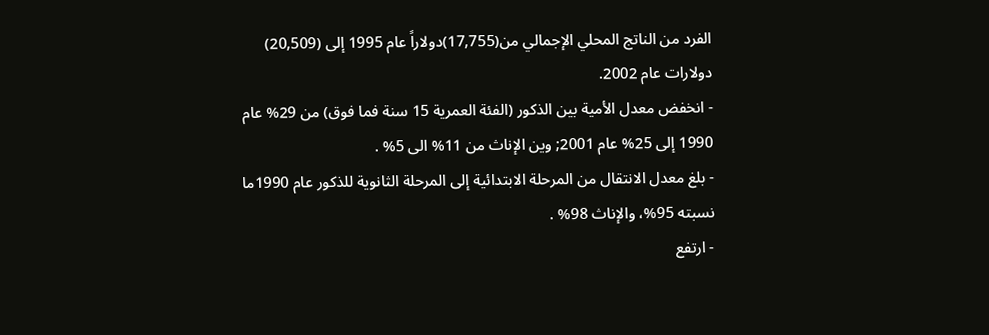الفرد من الناتج المحلي الإجمالي من(17,755)دولاراً عام 1995 إلى (20,509) دولارات عام 2002.
- انخفض معدل الأمية بين الذكور (الفئة العمرية 15 سنة فما فوق) من 29% عام 1990 إلى 25% عام 2001; وين الإناث من 11% الى 5% .
- بلغ معدل الانتقال من المرحلة الابتدائية إلى المرحلة الثانوية للذكور عام 1990ما نسبته 95%، والإناث 98% .
- ارتفع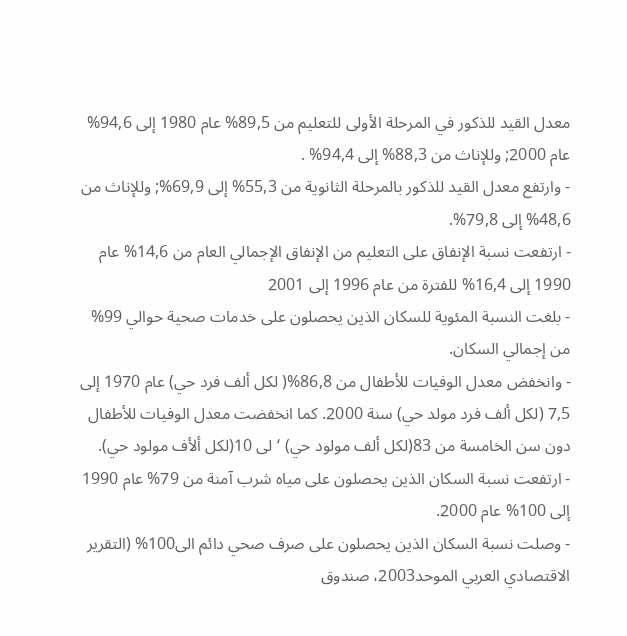معدل القيد للذكور في المرحلة الأولى للتعليم من 89,5% عام 1980 إلى 94,6% عام 2000; وللإناث من 88,3% إلى 94,4% .
- وارتفع معدل القيد للذكور بالمرحلة الثانوية من 55,3% إلى 69,9%; وللإناث من 48,6% إلى 79,8%.
- ارتفعت نسبة الإنفاق على التعليم من الإنفاق الإجمالي العام من 14,6% عام 1990 إلى 16,4% للفترة من عام 1996 إلى 2001
- بلغت النسبة المئوية للسكان الذين يحصلون على خدمات صحية حوالي 99% من إجمالي السكان.
- وانخفض معدل الوفيات للأطفال من 86,8%( لكل ألف فرد حي) عام 1970 إلى 7,5 (لكل ألف فرد مولد حي) سنة 2000. كما انخفضت معدل الوفيات للأطفال دون سن الخامسة من 83(لكل ألف مولود حي) ‘لى 10(لكل ألأف مولود حي).
- ارتفعت نسبة السكان الذين يحصلون على مياه شرب آمنة من 79% عام 1990 إلى 100% عام 2000.
- وصلت نسبة السكان الذين يحصلون على صرف صحي دائم الى100% (التقرير الاقتصادي العربي الموحد2003، صندوق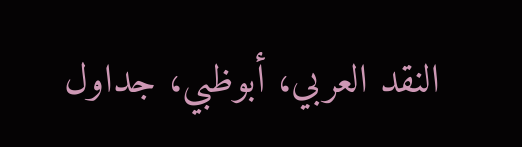النقد العربي، أبوظبي، جداول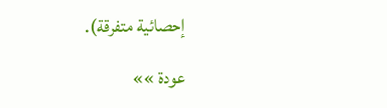إحصائية متفرقة).

عودة »»